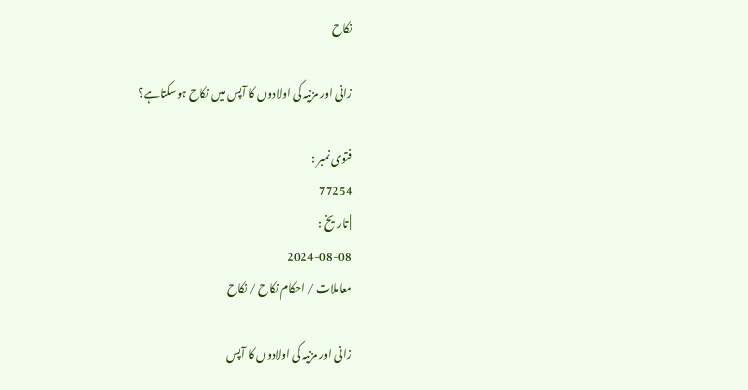نکاح

زانی اور مزنیہ کی اولادوں کا آپس میں نکاح ہوسکتاہے؟

فتوی نمبر :
77254
| تاریخ :
2024-08-08
معاملات / احکام نکاح / نکاح

زانی اور مزنیہ کی اولادوں کا آپس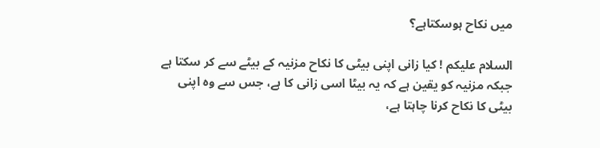میں نکاح ہوسکتاہے؟

السلام علیکم ! کیا زانی اپنی بیٹی کا نکاح مزنیہ کے بیٹے سے کر سکتا ہے جبکہ مزنیہ کو یقین ہے کہ یہ بیٹا اسی زانی کا ہے، جس سے وہ اپنی بیٹی کا نکاح کرنا چاہتا ہے،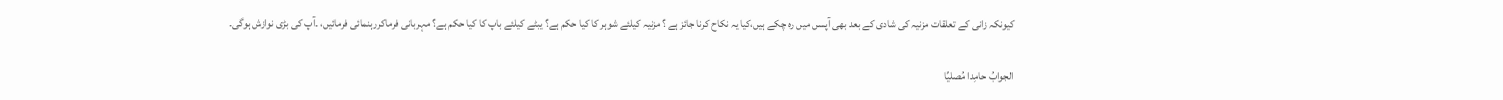کیونکہ زانی کے تعلقات مزنیہ کی شادی کے بعد بھی آپسں میں رہ چکے ہیں،کیا یہ نکاح کرنا جائز ہے ؟ مزنیہ کیلئے شوہر کا کیا حکم ہے؟ یبٹے کیلئے باپ کا کیا حکم ہے؟ مہربانی فرماکررہنمائی فرمائیں، ۔آپ کی بڑی نوازش ہوگی۔

الجوابُ حامِدا مُصلیِّا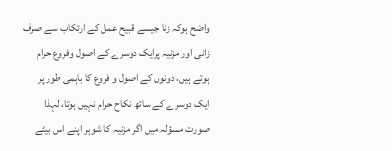واضح ہوکہ زنا جیسے قبیح عمل کے ارتکاب سے صرف زانی اور مزنیہ پرایک دوسرے کے اصول وفروع حرام ہوتے ہیں، دونوں کے اصول و فروع کا باہمی طور پر ایک دوسرے کے ساتھ نکاح حرام نہیں ہوتا، لہذا صورت مسؤلہ میں اگر مزنیہ کا شوہر اپنے اس بیٹے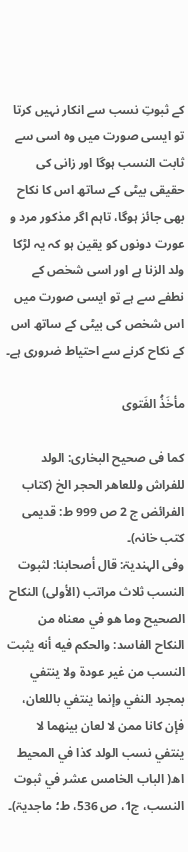کے ثبوتِ نسب سے انکار نہیں کرتا تو ایسی صورت میں وہ اسی سے ثابت النسب ہوگا اور زانی کی حقیقی بیٹی کے ساتھ اس کا نکاح بھی جائز ہوگا، تاہم اگر مذکور مرد و عورت دونوں کو یقین ہو کہ یہ لڑکا ولد الزنا ہے اور اسی شخص کے نطفے سے ہے تو ایسی صورت میں اس شخص کی بیٹی کے ساتھ اس کے نکاح کرنے سے احتیاط ضروری ہے۔

مأخَذُ الفَتوی

کما فی صحیح البخاری: الولد للفراش وللعاهر الحجر الخ (كتاب الفرائض ج 2 ص 999 ط: قدیمی کتب خانہ)۔
وفی الہندیۃ: قال أصحابنا: لثبوت النسب ثلاث مراتب (الأولى) النكاح الصحيح وما هو في معناه من النكاح الفاسد: والحكم فيه أنه يثبت النسب من غير عودة ولا ينتفي بمجرد النفي وإنما ينتفي باللعان، فإن كانا ممن لا لعان بينهما لا ينتفي نسب الولد كذا في المحيط اھ( الباب الخامس عشر في ثبوت النسب، ج1، ص 536، ط؛ ماجدیۃ)۔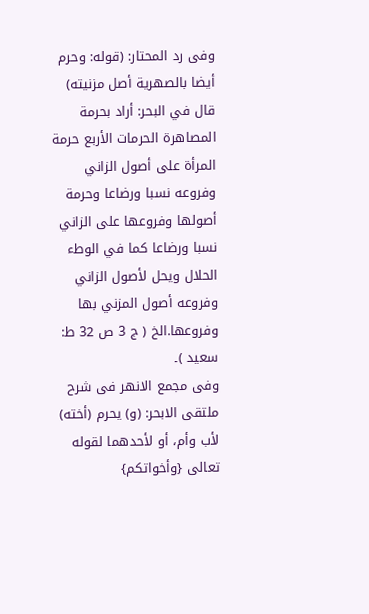وفی رد المحتار: (قوله: وحرم أيضا بالصهرية أصل مزنيته) قال في البحر: أراد بحرمة المصاهرة الحرمات الأربع حرمة المرأة على أصول الزاني وفروعه نسبا ورضاعا وحرمة أصولها وفروعها على الزاني نسبا ورضاعا كما في الوطء الحلال ويحل لأصول الزاني وفروعه أصول المزني بها وفروعها.الخ ( ج 3 ص 32 ط: سعید )۔
وفی مجمع الانھر فی شرح ملتقی الابحر: (و) يحرم (أخته) لأب ‌وأم، ‌أو ‌لأحدهما ‌لقوله تعالى {وأخواتكم}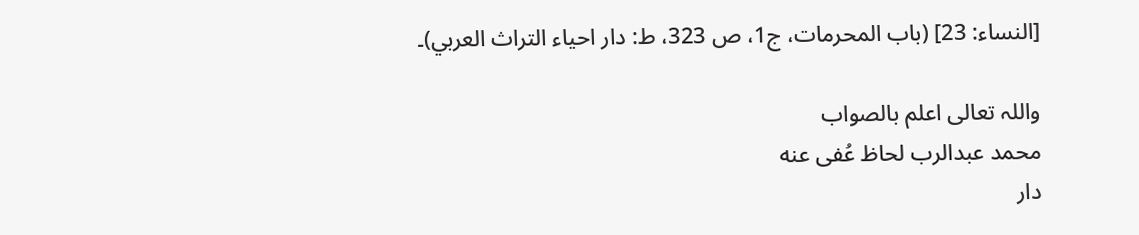[النساء: 23] (باب المحرمات، ج1، ص 323، ط: دار احیاء التراث العربي)۔

واللہ تعالی اعلم بالصواب
محمد عبدالرب لحاظ عُفی عنه
دار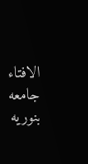الافتاء جامعه بنوریه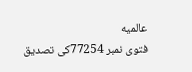عالمیه
فتوی نمبر 77254کی تصدیق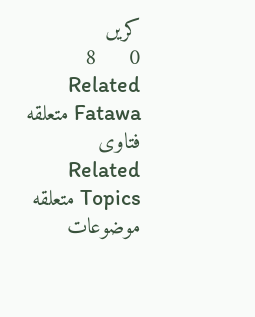کریں
0     8
Related Fatawa متعلقه فتاوی
Related Topics متعلقه موضوعات